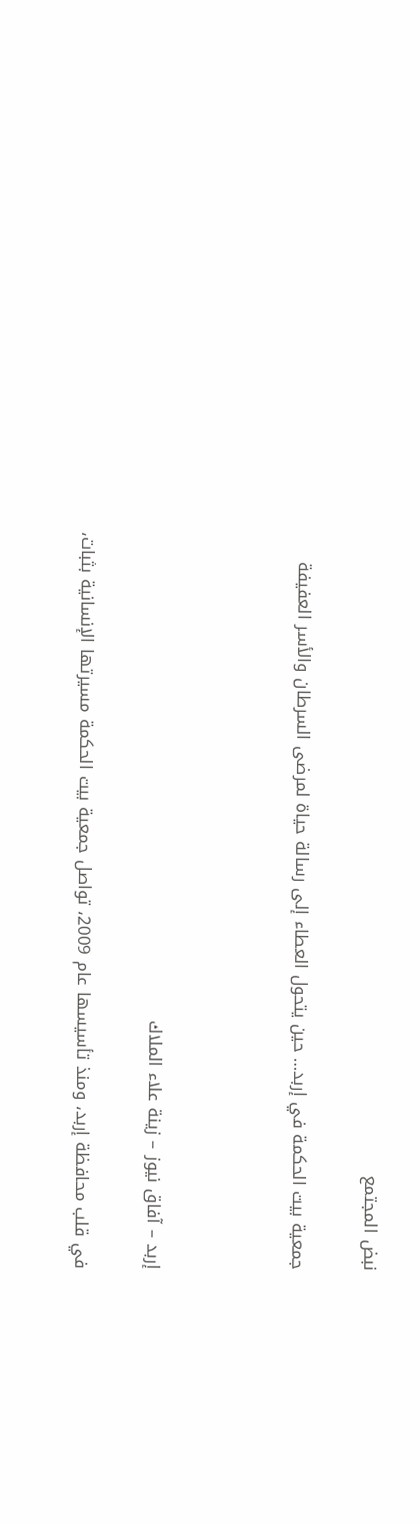نبض المجتمع

جمعية بيت الحكمة في إربد… حين يتحول العطاء إلى رسالة حياة لمرضى السرطان والأسر العفيفة



إربد – آفاق نيوز – زينة علاء الملاك

في قلب محافظة إربد، ومنذ تأسيسها عام 2009، تواصل جمعية بيت الحكمة مسيرتها الإنسانية بثبات،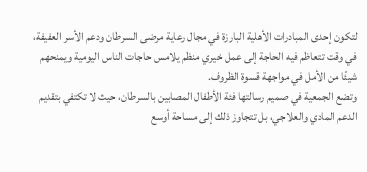لتكون إحدى المبادرات الأهلية البارزة في مجال رعاية مرضى السرطان ودعم الأسر العفيفة، في وقت تتعاظم فيه الحاجة إلى عمل خيري منظم يلامس حاجات الناس اليومية ويمنحهم شيئًا من الأمل في مواجهة قسوة الظروف.
وتضع الجمعية في صميم رسالتها فئة الأطفال المصابين بالسرطان، حيث لا تكتفي بتقديم الدعم المادي والعلاجي، بل تتجاوز ذلك إلى مساحة أوسع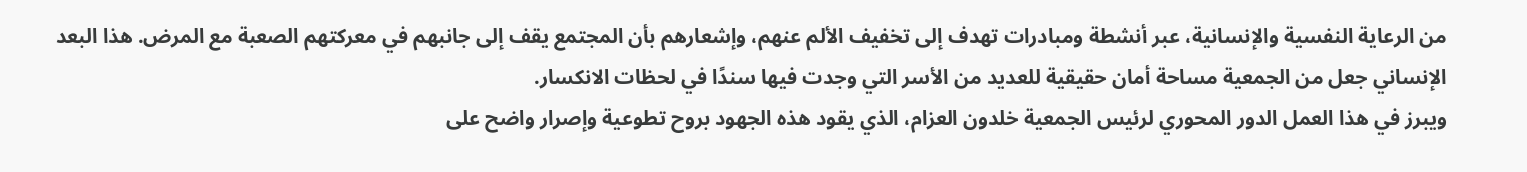من الرعاية النفسية والإنسانية، عبر أنشطة ومبادرات تهدف إلى تخفيف الألم عنهم، وإشعارهم بأن المجتمع يقف إلى جانبهم في معركتهم الصعبة مع المرض. هذا البعد الإنساني جعل من الجمعية مساحة أمان حقيقية للعديد من الأسر التي وجدت فيها سندًا في لحظات الانكسار.
ويبرز في هذا العمل الدور المحوري لرئيس الجمعية خلدون العزام، الذي يقود هذه الجهود بروح تطوعية وإصرار واضح على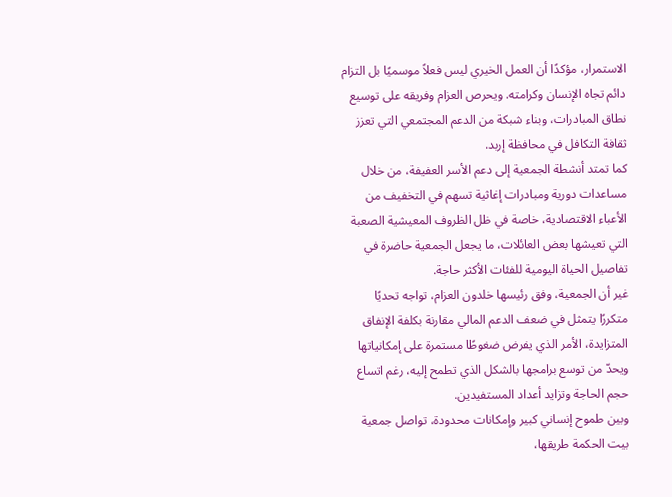الاستمرار، مؤكدًا أن العمل الخيري ليس فعلاً موسميًا بل التزام دائم تجاه الإنسان وكرامته. ويحرص العزام وفريقه على توسيع نطاق المبادرات، وبناء شبكة من الدعم المجتمعي التي تعزز ثقافة التكافل في محافظة إربد.
كما تمتد أنشطة الجمعية إلى دعم الأسر العفيفة، من خلال مساعدات دورية ومبادرات إغاثية تسهم في التخفيف من الأعباء الاقتصادية، خاصة في ظل الظروف المعيشية الصعبة التي تعيشها بعض العائلات، ما يجعل الجمعية حاضرة في تفاصيل الحياة اليومية للفئات الأكثر حاجة.
غير أن الجمعية، وفق رئيسها خلدون العزام، تواجه تحديًا متكررًا يتمثل في ضعف الدعم المالي مقارنة بكلفة الإنفاق المتزايدة، الأمر الذي يفرض ضغوطًا مستمرة على إمكانياتها ويحدّ من توسع برامجها بالشكل الذي تطمح إليه، رغم اتساع حجم الحاجة وتزايد أعداد المستفيدين.
وبين طموح إنساني كبير وإمكانات محدودة، تواصل جمعية بيت الحكمة طريقها،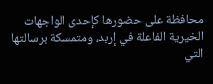محافظة على حضورها كإحدى الواجهات الخيرية الفاعلة في إربد، ومتمسكة برسالتها التي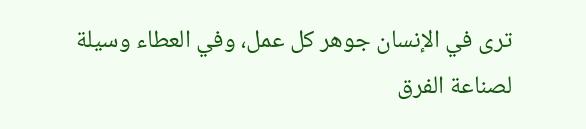ترى في الإنسان جوهر كل عمل، وفي العطاء وسيلة لصناعة الفرق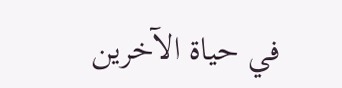في حياة الآخرين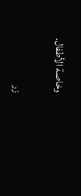وخاصة الأطفال.

زر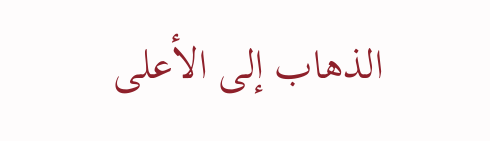الذهاب إلى الأعلى